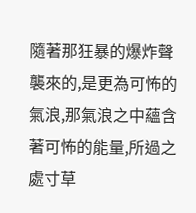隨著那狂暴的爆炸聲襲來的,是更為可怖的氣浪,那氣浪之中蘊含著可怖的能量,所過之處寸草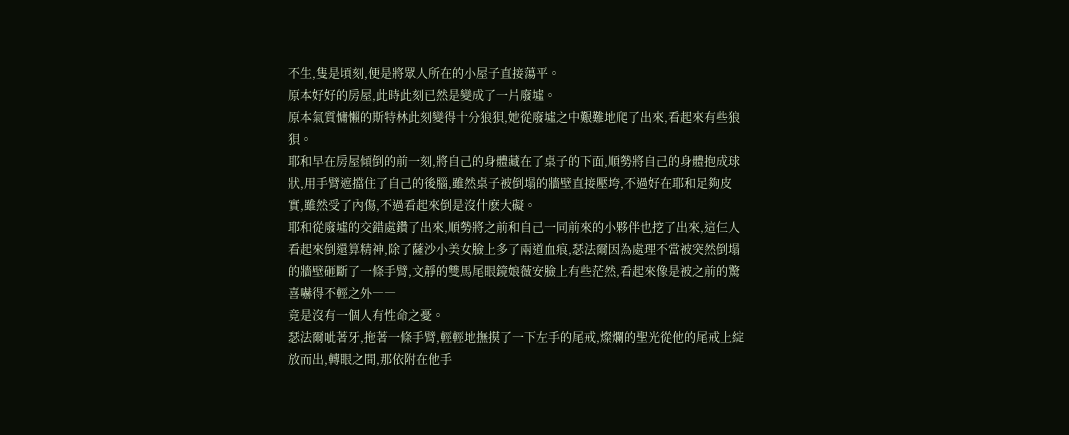不生,隻是頃刻,便是將眾人所在的小屋子直接蕩平。
原本好好的房屋,此時此刻已然是變成了一片廢墟。
原本氣質慵懶的斯特林此刻變得十分狼狽,她從廢墟之中艱難地爬了出來,看起來有些狼狽。
耶和早在房屋傾倒的前一刻,將自己的身體藏在了桌子的下面,順勢將自己的身體抱成球狀,用手臂遮擋住了自己的後腦,雖然桌子被倒塌的牆壁直接壓垮,不過好在耶和足夠皮實,雖然受了內傷,不過看起來倒是沒什麽大礙。
耶和從廢墟的交錯處鑽了出來,順勢將之前和自己一同前來的小夥伴也挖了出來,這仨人看起來倒還算精神,除了薩沙小美女臉上多了兩道血痕,瑟法爾因為處理不當被突然倒塌的牆壁砸斷了一條手臂,文靜的雙馬尾眼鏡娘薇安臉上有些茫然,看起來像是被之前的驚喜嚇得不輕之外――
竟是沒有一個人有性命之憂。
瑟法爾呲著牙,拖著一條手臂,輕輕地撫摸了一下左手的尾戒,燦爛的聖光從他的尾戒上綻放而出,轉眼之間,那依附在他手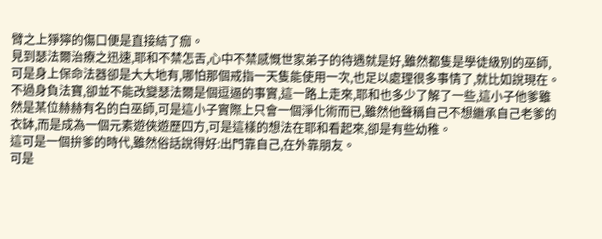臂之上猙獰的傷口便是直接結了痂。
見到瑟法爾治療之迅速,耶和不禁怎舌,心中不禁感慨世家弟子的待遇就是好,雖然都隻是學徒級別的巫師,可是身上保命法器卻是大大地有,哪怕那個戒指一天隻能使用一次,也足以處理很多事情了,就比如說現在。
不過身負法寶,卻並不能改變瑟法爾是個逗逼的事實,這一路上走來,耶和也多少了解了一些,這小子他爹雖然是某位赫赫有名的白巫師,可是這小子實際上只會一個淨化術而已,雖然他聲稱自己不想繼承自己老爹的衣缽,而是成為一個元素遊俠遊歷四方,可是這樣的想法在耶和看起來,卻是有些幼稚。
這可是一個拚爹的時代,雖然俗話說得好:出門靠自己,在外靠朋友。
可是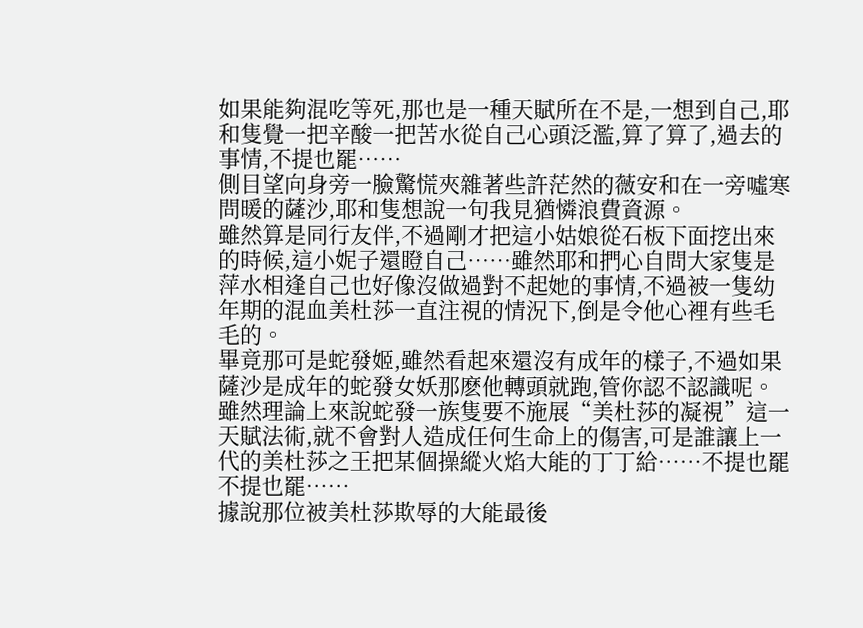如果能夠混吃等死,那也是一種天賦所在不是,一想到自己,耶和隻覺一把辛酸一把苦水從自己心頭泛濫,算了算了,過去的事情,不提也罷……
側目望向身旁一臉驚慌夾雜著些許茫然的薇安和在一旁噓寒問暖的薩沙,耶和隻想說一句我見猶憐浪費資源。
雖然算是同行友伴,不過剛才把這小姑娘從石板下面挖出來的時候,這小妮子還瞪自己……雖然耶和捫心自問大家隻是萍水相逢自己也好像沒做過對不起她的事情,不過被一隻幼年期的混血美杜莎一直注視的情況下,倒是令他心裡有些毛毛的。
畢竟那可是蛇發姬,雖然看起來還沒有成年的樣子,不過如果薩沙是成年的蛇發女妖那麽他轉頭就跑,管你認不認識呢。
雖然理論上來說蛇發一族隻要不施展“美杜莎的凝視”這一天賦法術,就不會對人造成任何生命上的傷害,可是誰讓上一代的美杜莎之王把某個操縱火焰大能的丁丁給……不提也罷不提也罷……
據說那位被美杜莎欺辱的大能最後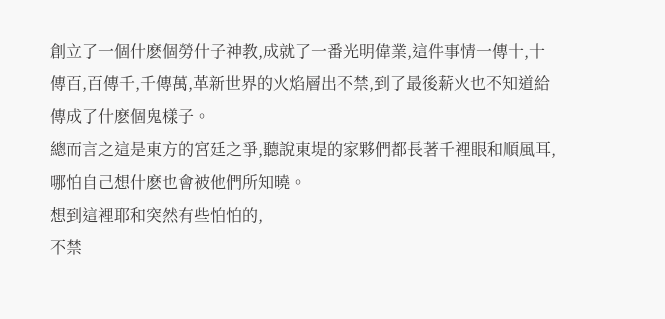創立了一個什麽個勞什子神教,成就了一番光明偉業,這件事情一傳十,十傳百,百傳千,千傳萬,革新世界的火焰層出不禁,到了最後薪火也不知道給傳成了什麽個鬼樣子。
總而言之這是東方的宮廷之爭,聽說東堤的家夥們都長著千裡眼和順風耳,哪怕自己想什麽也會被他們所知曉。
想到這裡耶和突然有些怕怕的,
不禁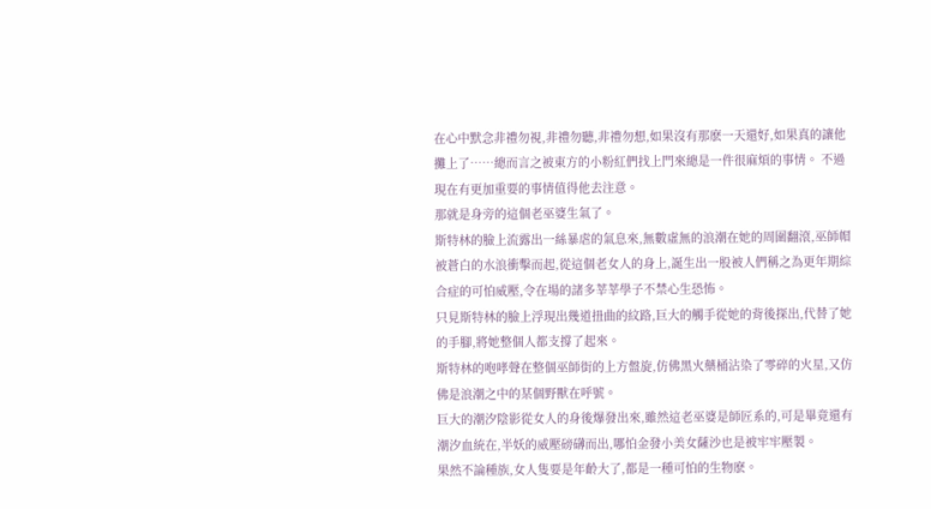在心中默念非禮勿視,非禮勿聽,非禮勿想,如果沒有那麽一天還好,如果真的讓他攤上了……總而言之被東方的小粉紅們找上門來總是一件很麻煩的事情。 不過現在有更加重要的事情值得他去注意。
那就是身旁的這個老巫婆生氣了。
斯特林的臉上流露出一絲暴虐的氣息來,無數虛無的浪潮在她的周圍翻滾,巫師帽被蒼白的水浪衝擊而起,從這個老女人的身上,誕生出一股被人們稱之為更年期綜合症的可怕威壓,令在場的諸多莘莘學子不禁心生恐怖。
只見斯特林的臉上浮現出幾道扭曲的紋路,巨大的觸手從她的背後探出,代替了她的手腳,將她整個人都支撐了起來。
斯特林的咆哮聲在整個巫師街的上方盤旋,仿佛黑火藥桶沾染了零碎的火星,又仿佛是浪潮之中的某個野獸在呼號。
巨大的潮汐陰影從女人的身後爆發出來,雖然這老巫婆是師匠系的,可是畢竟還有潮汐血統在,半妖的威壓磅礴而出,哪怕金發小美女薩沙也是被牢牢壓製。
果然不論種族,女人隻要是年齡大了,都是一種可怕的生物麽。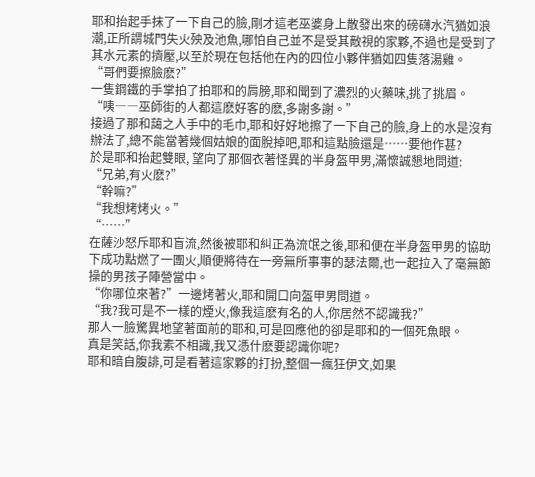耶和抬起手抹了一下自己的臉,剛才這老巫婆身上散發出來的磅礴水汽猶如浪潮,正所謂城門失火殃及池魚,哪怕自己並不是受其敵視的家夥,不過也是受到了其水元素的擠壓,以至於現在包括他在內的四位小夥伴猶如四隻落湯雞。
“哥們要擦臉麽?”
一隻鋼鐵的手掌拍了拍耶和的肩膀,耶和聞到了濃烈的火藥味,挑了挑眉。
“咦――巫師街的人都這麽好客的麽,多謝多謝。”
接過了那和藹之人手中的毛巾,耶和好好地擦了一下自己的臉,身上的水是沒有辦法了,總不能當著幾個姑娘的面脫掉吧,耶和這點臉還是……要他作甚?
於是耶和抬起雙眼, 望向了那個衣著怪異的半身盔甲男,滿懷誠懇地問道:
“兄弟,有火麽?”
“幹嘛?”
“我想烤烤火。”
“……”
在薩沙怒斥耶和盲流,然後被耶和糾正為流氓之後,耶和便在半身盔甲男的協助下成功點燃了一團火,順便將待在一旁無所事事的瑟法爾,也一起拉入了毫無節操的男孩子陣營當中。
“你哪位來著?”一邊烤著火,耶和開口向盔甲男問道。
“我?我可是不一樣的煙火,像我這麽有名的人,你居然不認識我?”
那人一臉驚異地望著面前的耶和,可是回應他的卻是耶和的一個死魚眼。
真是笑話,你我素不相識,我又憑什麽要認識你呢?
耶和暗自腹誹,可是看著這家夥的打扮,整個一瘋狂伊文,如果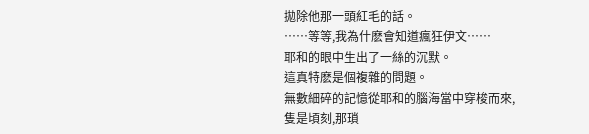拋除他那一頭紅毛的話。
……等等,我為什麽會知道瘋狂伊文……
耶和的眼中生出了一絲的沉默。
這真特麽是個複雜的問題。
無數細碎的記憶從耶和的腦海當中穿梭而來,隻是頃刻,那瑣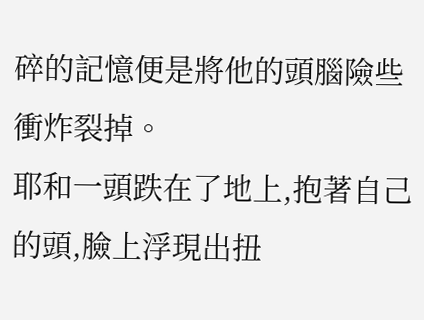碎的記憶便是將他的頭腦險些衝炸裂掉。
耶和一頭跌在了地上,抱著自己的頭,臉上浮現出扭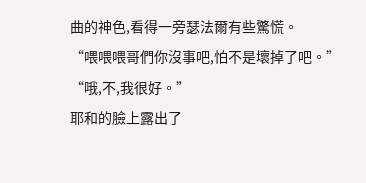曲的神色,看得一旁瑟法爾有些驚慌。
“喂喂喂哥們你沒事吧,怕不是壞掉了吧。”
“哦,不,我很好。”
耶和的臉上露出了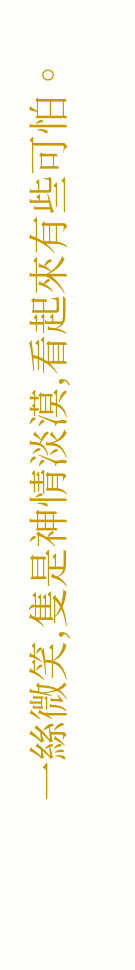一絲微笑,隻是神情淡漠,看起來有些可怕。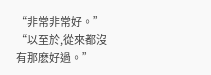“非常非常好。”
“以至於,從來都沒有那麽好過。”